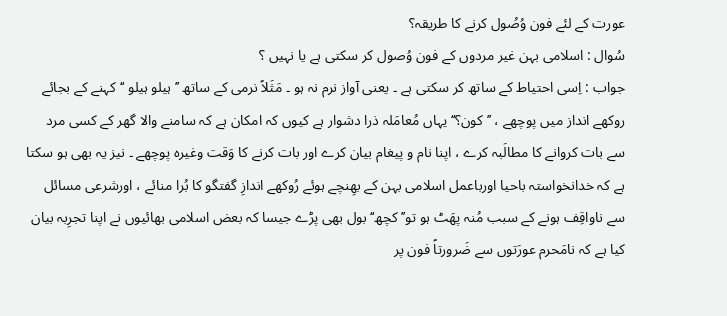عورت کے لئے فون وُصُول کرنے کا طریقہ؟
سُوال : اسلامی بہن غیر مردوں کے فون وُصول کر سکتی ہے یا نہیں ؟
جواب : اِسی احتیاط کے ساتھ کر سکتی ہے ۔ یعنی آواز نرم نہ ہو ۔ مَثَلاً نرمی کے ساتھ ’’ ہیلو ہیلو ‘‘کہنے کے بجائے روکھے انداز میں پوچھے ، ’’کون؟‘‘ یہاں مُعامَلہ ذرا دشوار ہے کیوں کہ امکان ہے کہ سامنے والا گھر کے کسی مرد سے بات کروانے کا مطالَبہ کرے ، اپنا نام و پیغام بیان کرے اور بات کرنے کا وَقت وغیرہ پوچھے ۔ نیز یہ بھی ہو سکتا ہے کہ خدانخواستہ باحیا اورباعمل اسلامی بہن کے بھِنچے ہوئے رُوکھے اندازِ گفتگو کا بُرا منائے ، اورشرعی مسائل سے ناواقِف ہونے کے سبب مُنہ پھَٹ ہو تو’’ کچھ‘‘ بول بھی پڑے جیسا کہ بعض اسلامی بھائیوں نے اپنا تجرِبہ بیان کیا ہے کہ نامَحرم عورَتوں سے ضَرورتاً فون پر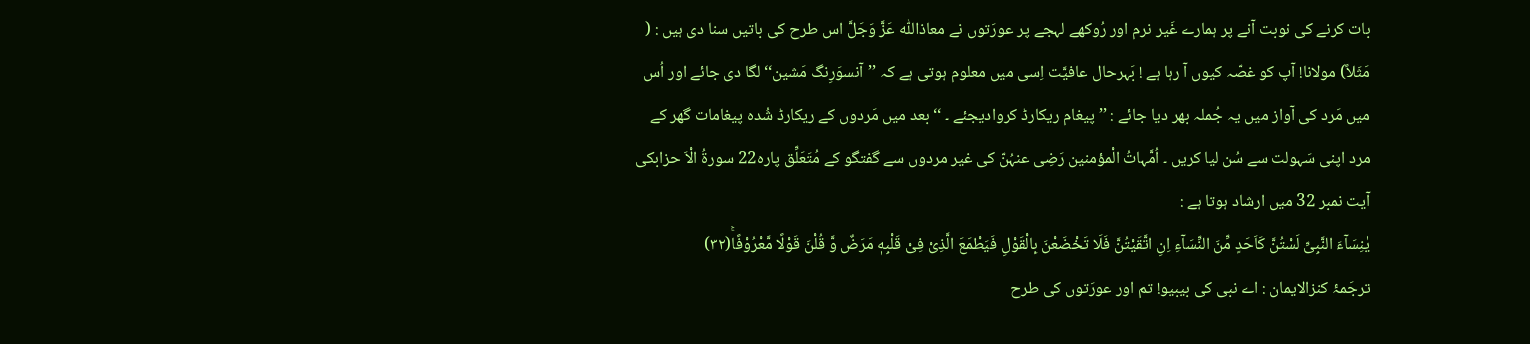بات کرنے کی نوبت آنے پر ہمارے غَیر نرم اور رُوکھے لہجے پر عورَتوں نے معاذاللّٰہ عَزَّ وَجَلَّ اس طرح کی باتیں سنا دی ہیں : ( مَثَلاً) مولانا! آپ کو غصّہ کیوں آ رہا ہے ! بَہرحال عافیَّت اِسی میں معلوم ہوتی ہے کہ ’’آنسوَرِنگ مَشین‘‘ لگا دی جائے اور اُس میں مَرد کی آواز میں یہ جُملہ بھر دیا جائے : ’’پیغام ریکارڈ کروادیجئے ۔ ‘‘ بعد میں مَردوں کے ریکارڈ شُدہ پیغامات گھر کے مرد اپنی سَہولت سے سُن لیا کریں ۔ اُمَّہاتُ الْمؤمنین رَضِی عنہُنّ کی غیر مردوں سے گفتگو کے مُتَعَلِّق پارہ22 سورۃُ الْاَ حزابکی آیت نمبر 32 میں ارشاد ہوتا ہے :
یٰنِسَآءَ النَّبِیِّ لَسْتُنَّ كَاَحَدٍ مِّنَ النِّسَآءِ اِنِ اتَّقَیْتُنَّ فَلَا تَخْضَعْنَ بِالْقَوْلِ فَیَطْمَعَ الَّذِیْ فِیْ قَلْبِهٖ مَرَضٌ وَّ قُلْنَ قَوْلًا مَّعْرُوْفًاۚ(۳۲)
ترجَمۂ کنزالایمان : اے نبی کی بیبیو! تم اور عورَتوں کی طرح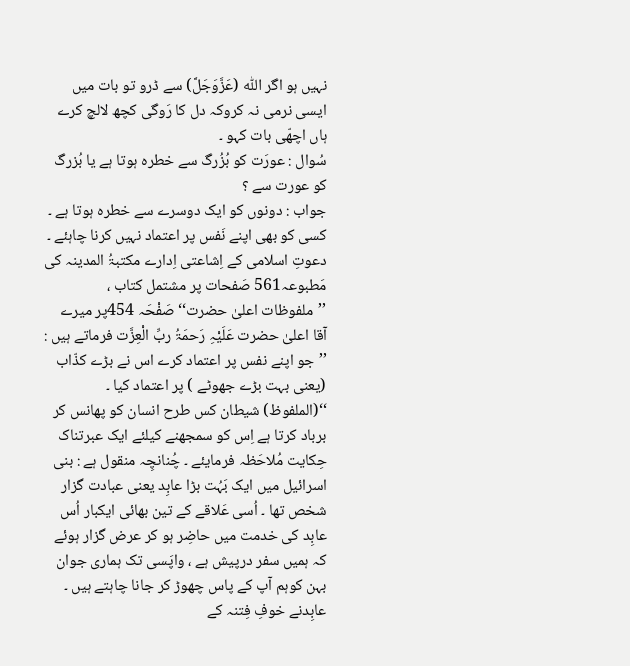نہیں ہو اگر اللّٰہ (عَزَّوَجَلَّ) سے ڈرو تو بات میں ایسی نرمی نہ کروکہ دل کا رَوگی کچھ لالچ کرے ہاں اچھّی بات کہو ۔
سُوال : عورَت کو بُزُرگ سے خطرہ ہوتا ہے یا بُزرگ کو عورت سے ؟
جواب : دونوں کو ایک دوسرے سے خطرہ ہوتا ہے ۔ کسی کو بھی اپنے نَفس پر اعتماد نہیں کرنا چاہئے ۔ دعوتِ اسلامی کے اِشاعتی اِدارے مکتبۃُ المدینہ کی مَطبوعہ561 صَفحات پر مشتمل کتاب ، ’’ملفوظات اعلیٰ حضرت‘‘ صَفْحَہ 454پر میرے آقا اعلیٰ حضرت عَلَیْہِ رَحمَۃُ ربِّ الْعِزَّت فرماتے ہیں : ’’جو اپنے نفس پر اعتماد کرے اس نے بڑے کذّاب (یعنی بہت بڑے جھوٹے ) پر اعتماد کیا ۔ ‘‘(الملفوظ) شیطان کس طرح انسان کو پھانس کر برباد کرتا ہے اِس کو سمجھنے کیلئے ایک عبرتناک حِکایت مُلاحَظہ فرمایئے ۔ چُنانچِہ منقول ہے : بنی اسرائیل میں ایک بَہُت بڑا عابِد یعنی عبادت گزار شخص تھا ۔ اُسی عَلاقے کے تین بھائی ایکبار اُس عابِد کی خدمت میں حاضِر ہو کر عرض گزار ہوئے کہ ہمیں سفر درپیش ہے ، واپَسی تک ہماری جوان بہن کوہم آپ کے پاس چھوڑ کر جانا چاہتے ہیں ۔ عابِدنے خوفِ فِتنہ کے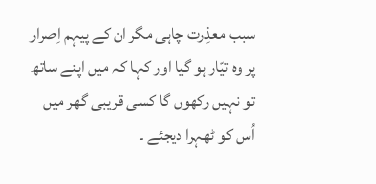سبب معذِرت چاہی مگر ان کے پیہم اِصرار پر وہ تیّار ہو گیا اور کہا کہ میں اپنے ساتھ تو نہیں رکھوں گا کسی قریبی گھر میں اُس کو ٹھہرا دیجئے ۔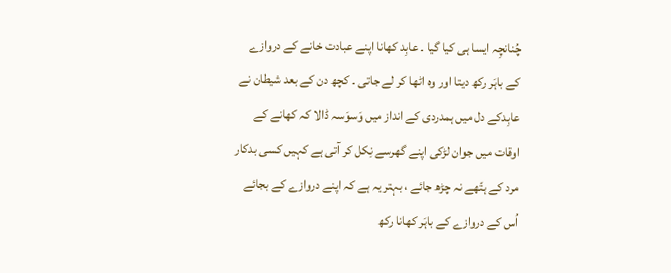چُنانچِہ ایسا ہی کیا گیا ۔ عابِد کھانا اپنے عبادت خانے کے دروازے کے باہَر رکھ دیتا اور وہ اٹھا کر لے جاتی ۔ کچھ دن کے بعد شیطان نے عابِدکے دل میں ہمدردی کے انداز میں وَسوَسہ ڈالا کہ کھانے کے اوقات میں جوان لڑکی اپنے گھرسے نِکل کر آتی ہے کہیں کسی بدکار مرد کے ہتّھے نہ چڑھ جائے ، بہتر یہ ہے کہ اپنے دروازے کے بجائے اُس کے دروازے کے باہَر کھانا رکھ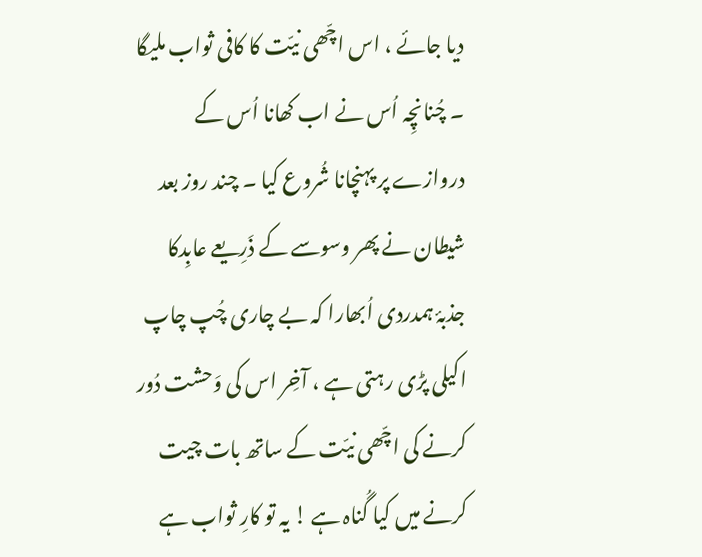دیا جائے ، اس اچّھی نیّت کا کافی ثواب ملیگا ۔ چُنانچِہ اُس نے اب کھانا اُس کے دروازے پر پہنچانا شُروع کیا ۔ چند روز بعد شیطان نے پھر وسوسے کے ذَرِیعے عابِدکا جذبۂ ہمدردی اُبھارا کہ بے چاری چُپ چاپ اکیلی پڑی رہتی ہے ، آخِر اس کی وَحشت دُور کرنے کی اچّھی نیّت کے ساتھ بات چیت کرنے میں کیا گُناہ ہے ! یہ تو کارِ ثواب ہے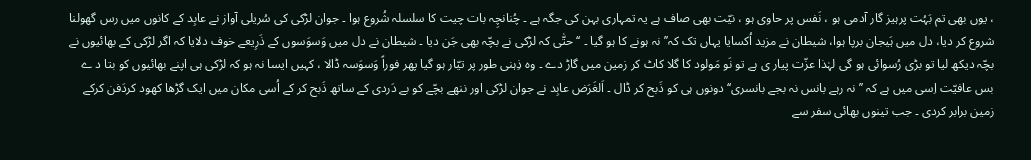، یوں بھی تم بَہُت پرہیز گار آدمی ہو ، نَفس پر حاوی ہو ، نیّت بھی صاف ہے یہ تمہاری بہن کی جگہ ہے ۔ چُنانچِہ بات چیت کا سلسلہ شُروع ہوا ۔ جوان لڑکی کی سُریلی آواز نے عابِد کے کانوں میں رس گھولنا شروع کر دیا، دل میں ہَیجان برپا ہوا، شیطان نے مزید اُکسایا یہاں تک کہ’’ نہ ہونے کا ہو گیا ۔ ‘‘ حتّٰی کہ لڑکی نے بچّہ بھی جَن دیا ۔ شیطان نے دل میں وَسوَسوں کے ذَرِیعے خوف دلایا کہ اگر لڑکی کے بھائیوں نے بچّہ دیکھ لیا تو بڑی رُسوائی ہو گی لہٰذا عزّت پیار ی ہے تو نَو مَولود کا گلا کاٹ کر زمین میں گاڑ دے ۔ وہ ذِہنی طور پر تیّار ہو گیا پھر فوراً وَسوَسہ ڈالا ، کہیں ایسا نہ ہو کہ لڑکی ہی اپنے بھائیوں کو بتا د ے بس عافیّت اِسی میں ہے کہ ’’ نہ رہے بانس نہ بجے بانسری‘‘ دونوں ہی کو ذَبح کر ڈال ۔ اَلغَرَض عابِد نے جوان لڑکی اور ننھے بچّے کو بے دَردی کے ساتھ ذَبح کر کے اُسی مکان میں ایک گڑھا کھود کردَفن کرکے زمین برابر کردی ۔ جب تینوں بھائی سفر سے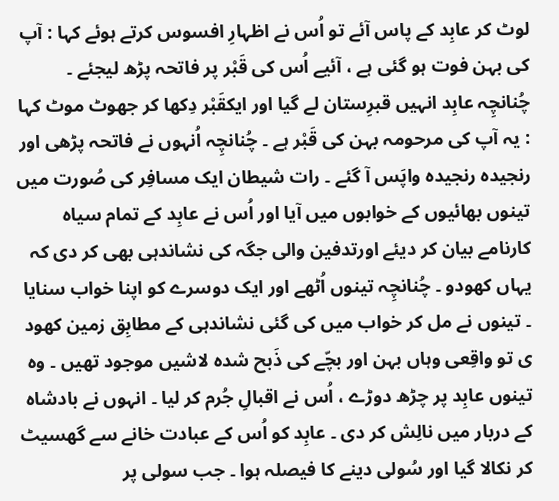لوٹ کر عابِد کے پاس آئے تو اُس نے اظہارِ افسوس کرتے ہوئے کہا : آپ کی بہن فوت ہو گئی ہے ، آئیے اُس کی قَبْر پر فاتحہ پڑھ لیجئے ۔ چُنانچِہ عابِد انہیں قبرِستان لے گیا اور ایکقَبْر دِکھا کر جھوٹ موٹ کہا : یہ آپ کی مرحومہ بہن کی قَبْر ہے ۔ چُنانچِہ اُنہوں نے فاتحہ پڑھی اور رنجیدہ رنجیدہ واپَس آ گئے ۔ رات شیطان ایک مسافِر کی صُورت میں تینوں بھائیوں کے خوابوں میں آیا اور اُس نے عابِد کے تمام سیاہ کارنامے بیان کر دیئے اورتدفین والی جگہ کی نشاندہی بھی کر دی کہ یہاں کھودو ۔ چُنانچِہ تینوں اُٹھے اور ایک دوسرے کو اپنا خواب سنایا ۔ تینوں نے مل کر خواب میں کی گئی نشاندہی کے مطابِق زمین کھود ی تو واقِعی وہاں بہن اور بچّے کی ذَبح شدہ لاشیں موجود تھیں ۔ وہ تینوں عابِد پر چڑھ دوڑے ، اُس نے اقبالِ جُرم کر لیا ۔ انہوں نے بادشاہ کے دربار میں نالِش کر دی ۔ عابِد کو اُس کے عبادت خانے سے گھسیٹ کر نکالا گیا اور سُولی دینے کا فیصلہ ہوا ۔ جب سولی پر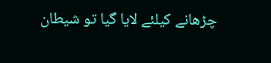چڑھانے کیلئے لایا گیا تو شیطان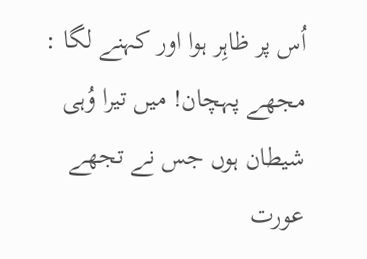اُس پر ظاہِر ہوا اور کہنے لگا : مجھے پہچان! میں تیرا وُہی شیطان ہوں جس نے تجھے عورت